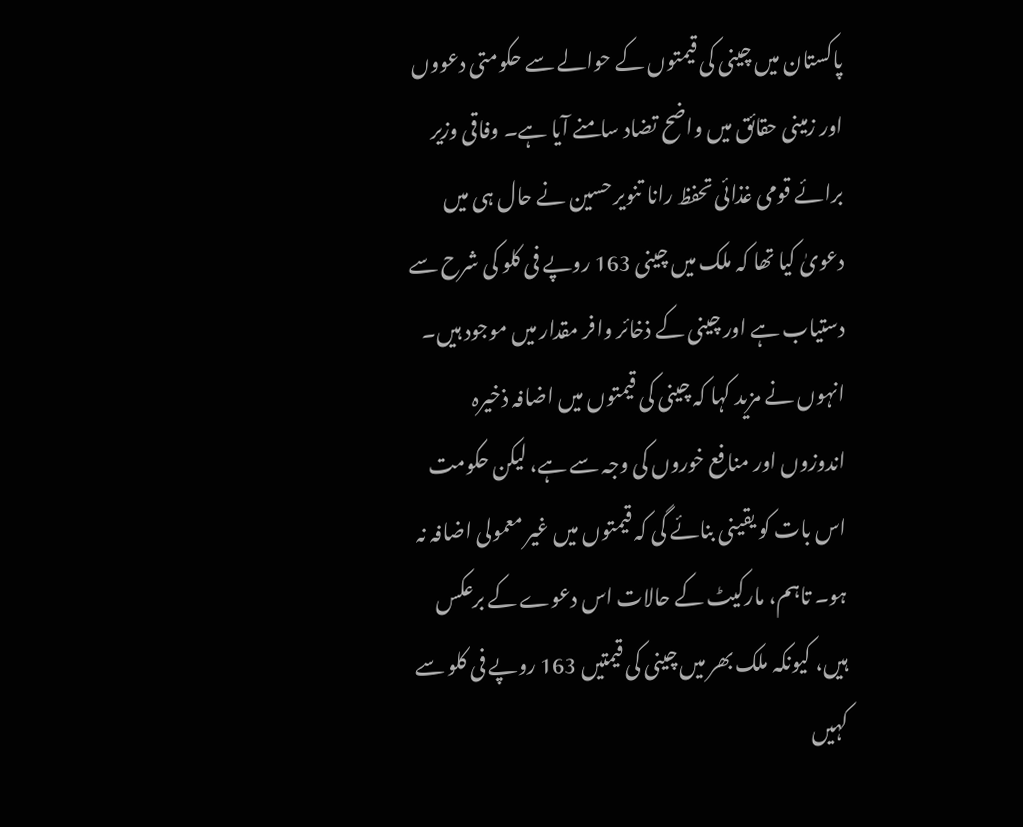پاکستان میں چینی کی قیمتوں کے حوالے سے حکومتی دعووں اور زمینی حقائق میں واضح تضاد سامنے آیا ہے۔ وفاقی وزیر برائے قومی غذائی تحفظ رانا تنویر حسین نے حال ہی میں دعویٰ کیا تھا کہ ملک میں چینی 163 روپے فی کلو کی شرح سے دستیاب ہے اور چینی کے ذخائر وافر مقدار میں موجود ہیں۔ انہوں نے مزید کہا کہ چینی کی قیمتوں میں اضافہ ذخیرہ اندوزوں اور منافع خوروں کی وجہ سے ہے، لیکن حکومت اس بات کو یقینی بنائے گی کہ قیمتوں میں غیر معمولی اضافہ نہ ہو۔ تاہم، مارکیٹ کے حالات اس دعوے کے برعکس ہیں، کیونکہ ملک بھر میں چینی کی قیمتیں 163 روپے فی کلو سے کہیں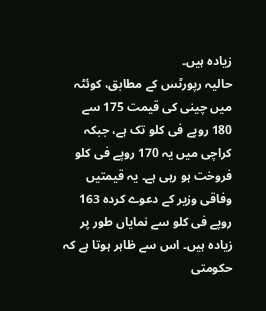زیادہ ہیں۔
حالیہ رپورٹس کے مطابق، کوئٹہ میں چینی کی قیمت 175 سے 180 روپے فی کلو تک ہے، جبکہ کراچی میں یہ 170 روپے فی کلو فروخت ہو رہی ہے۔ یہ قیمتیں وفاقی وزیر کے دعوے کردہ 163 روپے فی کلو سے نمایاں طور پر زیادہ ہیں۔ اس سے ظاہر ہوتا ہے کہ حکومتی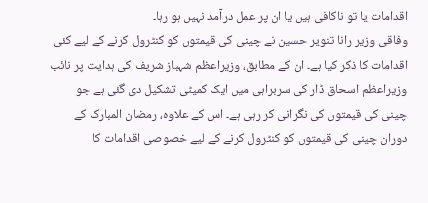اقدامات یا تو ناکافی ہیں یا ان پر عمل درآمد نہیں ہو رہا۔
وفاقی وزیر رانا تنویر حسین نے چینی کی قیمتوں کو کنٹرول کرنے کے لیے کئی اقدامات کا ذکر کیا ہے۔ ان کے مطابق، وزیراعظم شہباز شریف کی ہدایت پر نائب وزیراعظم اسحاق ڈار کی سربراہی میں ایک کمیٹی تشکیل دی گئی ہے جو چینی کی قیمتوں کی نگرانی کر رہی ہے۔ اس کے علاوہ، رمضان المبارک کے دوران چینی کی قیمتوں کو کنٹرول کرنے کے لیے خصوصی اقدامات کا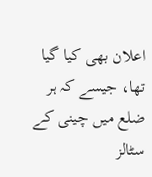اعلان بھی کیا گیا تھا، جیسے کہ ہر ضلع میں چینی کے سٹالز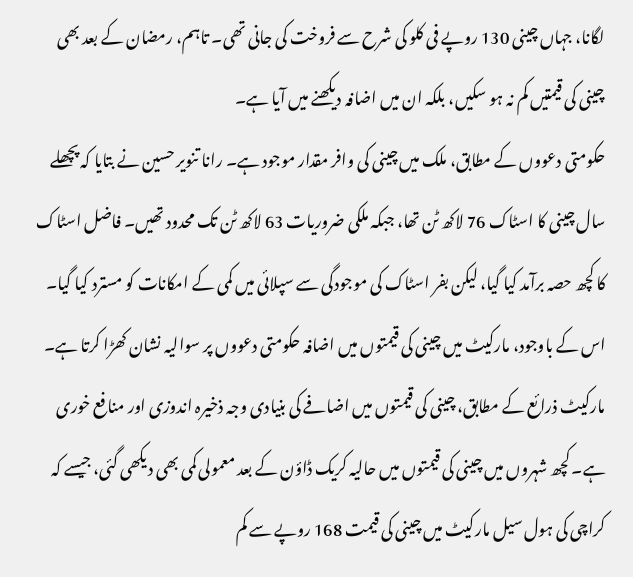لگانا، جہاں چینی 130 روپے فی کلو کی شرح سے فروخت کی جانی تھی۔ تاہم، رمضان کے بعد بھی چینی کی قیمتیں کم نہ ہو سکیں، بلکہ ان میں اضافہ دیکھنے میں آیا ہے۔
حکومتی دعووں کے مطابق، ملک میں چینی کی وافر مقدار موجود ہے۔ رانا تنویر حسین نے بتایا کہ پچھلے سال چینی کا اسٹاک 76 لاکھ ٹن تھا، جبکہ ملکی ضروریات 63 لاکھ ٹن تک محدود تھیں۔ فاضل اسٹاک کا کچھ حصہ برآمد کیا گیا، لیکن بفر اسٹاک کی موجودگی سے سپلائی میں کمی کے امکانات کو مسترد کیا گیا۔ اس کے باوجود، مارکیٹ میں چینی کی قیمتوں میں اضافہ حکومتی دعووں پر سوالیہ نشان کھڑا کرتا ہے۔
مارکیٹ ذرائع کے مطابق، چینی کی قیمتوں میں اضافے کی بنیادی وجہ ذخیرہ اندوزی اور منافع خوری ہے۔ کچھ شہروں میں چینی کی قیمتوں میں حالیہ کریک ڈاؤن کے بعد معمولی کمی بھی دیکھی گئی، جیسے کہ کراچی کی ہول سیل مارکیٹ میں چینی کی قیمت 168 روپے سے کم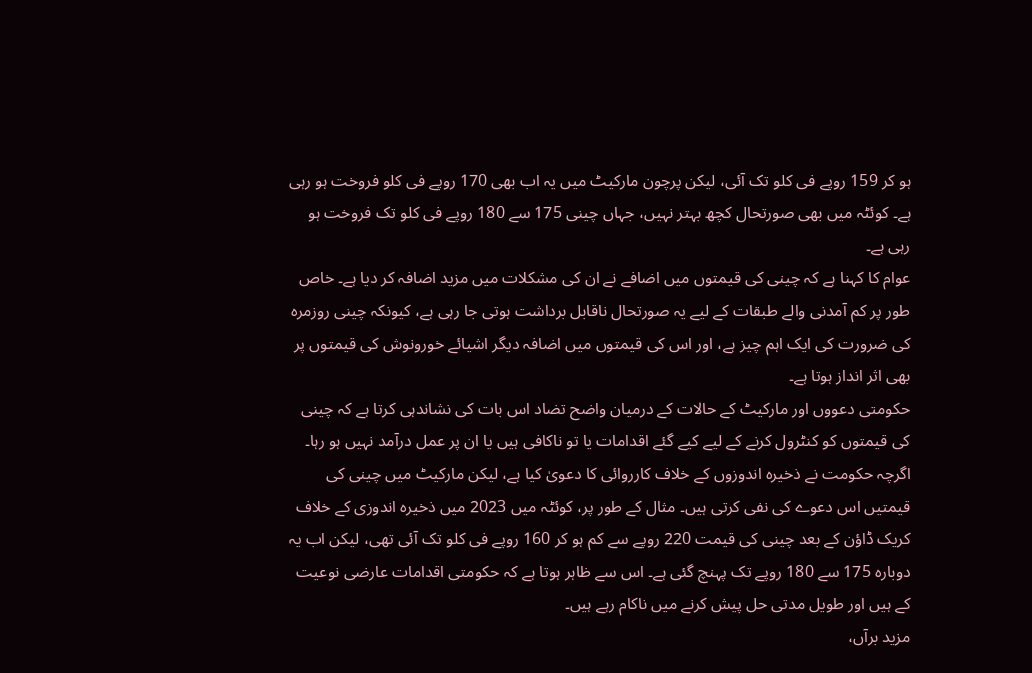ہو کر 159 روپے فی کلو تک آئی، لیکن پرچون مارکیٹ میں یہ اب بھی 170 روپے فی کلو فروخت ہو رہی ہے۔ کوئٹہ میں بھی صورتحال کچھ بہتر نہیں، جہاں چینی 175 سے 180 روپے فی کلو تک فروخت ہو رہی ہے۔
عوام کا کہنا ہے کہ چینی کی قیمتوں میں اضافے نے ان کی مشکلات میں مزید اضافہ کر دیا ہے۔ خاص طور پر کم آمدنی والے طبقات کے لیے یہ صورتحال ناقابل برداشت ہوتی جا رہی ہے، کیونکہ چینی روزمرہ کی ضرورت کی ایک اہم چیز ہے، اور اس کی قیمتوں میں اضافہ دیگر اشیائے خورونوش کی قیمتوں پر بھی اثر انداز ہوتا ہے۔
حکومتی دعووں اور مارکیٹ کے حالات کے درمیان واضح تضاد اس بات کی نشاندہی کرتا ہے کہ چینی کی قیمتوں کو کنٹرول کرنے کے لیے کیے گئے اقدامات یا تو ناکافی ہیں یا ان پر عمل درآمد نہیں ہو رہا۔ اگرچہ حکومت نے ذخیرہ اندوزوں کے خلاف کارروائی کا دعویٰ کیا ہے، لیکن مارکیٹ میں چینی کی قیمتیں اس دعوے کی نفی کرتی ہیں۔ مثال کے طور پر، کوئٹہ میں 2023 میں ذخیرہ اندوزی کے خلاف کریک ڈاؤن کے بعد چینی کی قیمت 220 روپے سے کم ہو کر 160 روپے فی کلو تک آئی تھی، لیکن اب یہ دوبارہ 175 سے 180 روپے تک پہنچ گئی ہے۔ اس سے ظاہر ہوتا ہے کہ حکومتی اقدامات عارضی نوعیت کے ہیں اور طویل مدتی حل پیش کرنے میں ناکام رہے ہیں۔
مزید برآں،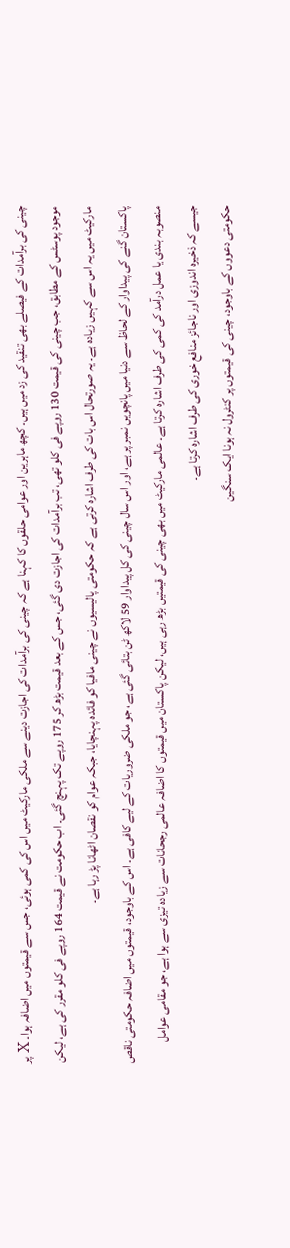چینی کی برآمدات کے فیصلے بھی تنقید کی زد میں ہیں۔ کچھ ماہرین اور عوامی حلقوں کا کہنا ہے کہ چینی کی برآمدات کی اجازت دینے سے ملکی مارکیٹ میں اس کی کمی ہوئی، جس سے قیمتوں میں اضافہ ہوا۔ X پر موجود پوسٹس کے مطابق، جب چینی کی قیمت 130 روپے فی کلو تھی، تب برآمدات کی اجازت دی گئی، جس کے بعد قیمت بڑھ کر 175 روپے تک پہنچ گئی۔ اب حکومت نے قیمت 164 روپے فی کلو مقرر کی ہے، لیکن مارکیٹ میں یہ اس سے کہیں زیادہ ہے۔ یہ صورتحال اس بات کی طرف اشارہ کرتی ہے کہ حکومتی پالیسیوں نے چینی مافیا کو فائدہ پہنچایا، جبکہ عوام کو نقصان اٹھانا پڑ رہا ہے۔
پاکستان گنے کی پیداوار کے لحاظ سے دنیا میں پانچویں نمبر پر ہے، اور اس سال چینی کی کل پیداوار 59 لاکھ ٹن بتائی گئی ہے، جو ملکی ضروریات کے لیے کافی ہے۔ اس کے باوجود، قیمتوں میں اضافہ حکومتی ناقص منصوبہ بندی یا عمل درآمد کی کمی کی طرف اشارہ کرتا ہے۔ عالمی مارکیٹ میں بھی چینی کی قیمتیں بڑھ رہی ہیں، لیکن پاکستان میں قیمتوں کا اضافہ عالمی رجحانات سے زیادہ تیزی سے ہوا ہے، جو مقامی عوامل جیسے کہ ذخیرہ اندوزی اور ناجائز منافع خوری کی طرف اشارہ کرتا ہے۔
حکومتی دعووں کے باوجود، چینی کی قیمتوں پر کنٹرول نہ ہونا ایک سنگین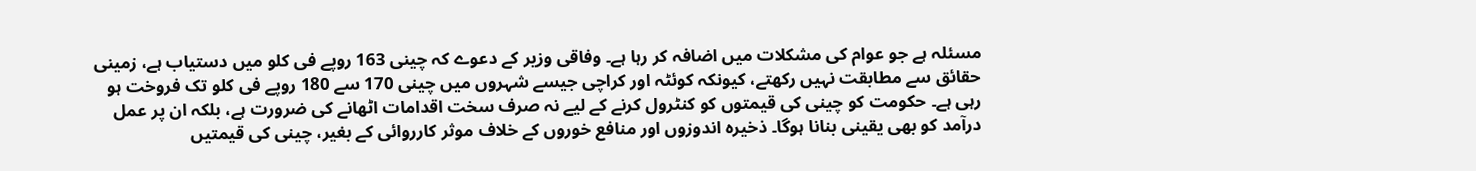مسئلہ ہے جو عوام کی مشکلات میں اضافہ کر رہا ہے۔ وفاقی وزیر کے دعوے کہ چینی 163 روپے فی کلو میں دستیاب ہے، زمینی حقائق سے مطابقت نہیں رکھتے، کیونکہ کوئٹہ اور کراچی جیسے شہروں میں چینی 170 سے 180 روپے فی کلو تک فروخت ہو رہی ہے۔ حکومت کو چینی کی قیمتوں کو کنٹرول کرنے کے لیے نہ صرف سخت اقدامات اٹھانے کی ضرورت ہے، بلکہ ان پر عمل درآمد کو بھی یقینی بنانا ہوگا۔ ذخیرہ اندوزوں اور منافع خوروں کے خلاف موثر کارروائی کے بغیر، چینی کی قیمتیں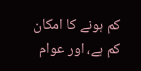کم ہونے کا امکان کم ہے، اور عوام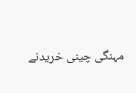مہنگی چینی خریدنے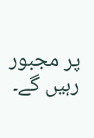پر مجبور رہیں گے۔